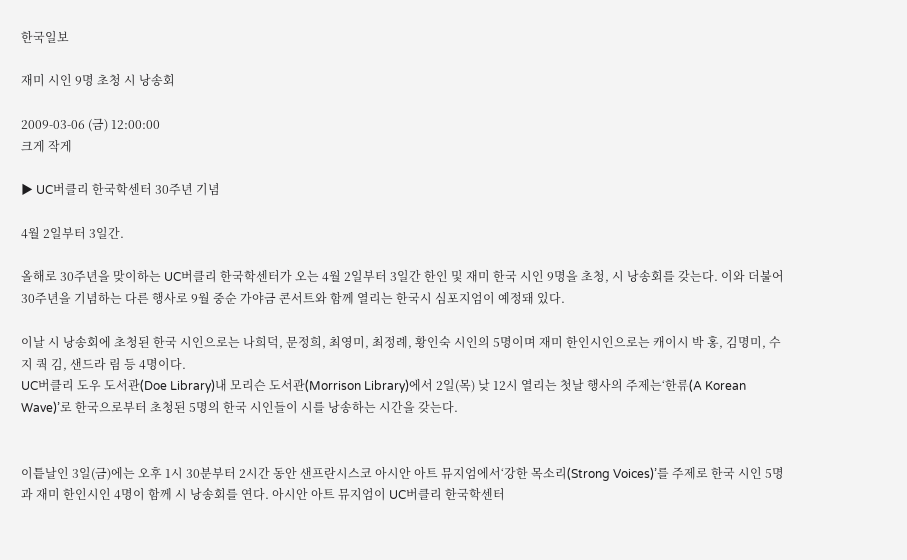한국일보

재미 시인 9명 초청 시 낭송회

2009-03-06 (금) 12:00:00
크게 작게

▶ UC버클리 한국학센터 30주년 기념

4월 2일부터 3일간.

올해로 30주년을 맞이하는 UC버클리 한국학센터가 오는 4월 2일부터 3일간 한인 및 재미 한국 시인 9명을 초청, 시 낭송회를 갖는다. 이와 더불어 30주년을 기념하는 다른 행사로 9월 중순 가야금 콘서트와 함께 열리는 한국시 심포지엄이 예정돼 있다.

이날 시 낭송회에 초청된 한국 시인으로는 나희덕, 문정희, 최영미, 최정례, 황인숙 시인의 5명이며 재미 한인시인으로는 캐이시 박 홍, 김명미, 수지 쿽 김, 샌드라 림 등 4명이다.
UC버클리 도우 도서관(Doe Library)내 모리슨 도서관(Morrison Library)에서 2일(목) 낮 12시 열리는 첫날 행사의 주제는‘한류(A Korean Wave)’로 한국으로부터 초청된 5명의 한국 시인들이 시를 낭송하는 시간을 갖는다.


이틑날인 3일(금)에는 오후 1시 30분부터 2시간 동안 샌프란시스코 아시안 아트 뮤지엄에서‘강한 목소리(Strong Voices)’를 주제로 한국 시인 5명과 재미 한인시인 4명이 함께 시 낭송회를 연다. 아시안 아트 뮤지엄이 UC버클리 한국학센터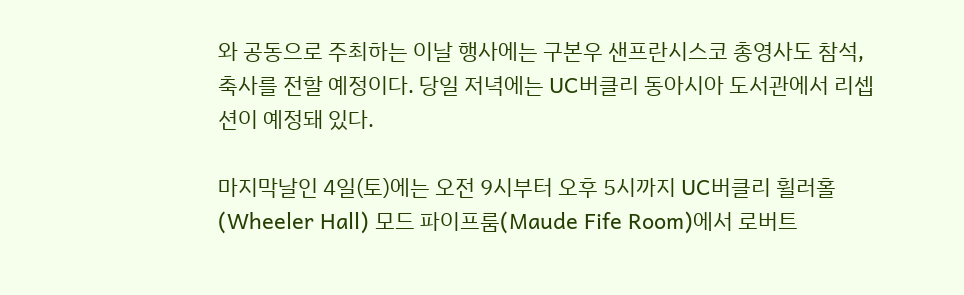와 공동으로 주최하는 이날 행사에는 구본우 샌프란시스코 총영사도 참석, 축사를 전할 예정이다. 당일 저녁에는 UC버클리 동아시아 도서관에서 리셉션이 예정돼 있다.

마지막날인 4일(토)에는 오전 9시부터 오후 5시까지 UC버클리 휠러홀(Wheeler Hall) 모드 파이프룸(Maude Fife Room)에서 로버트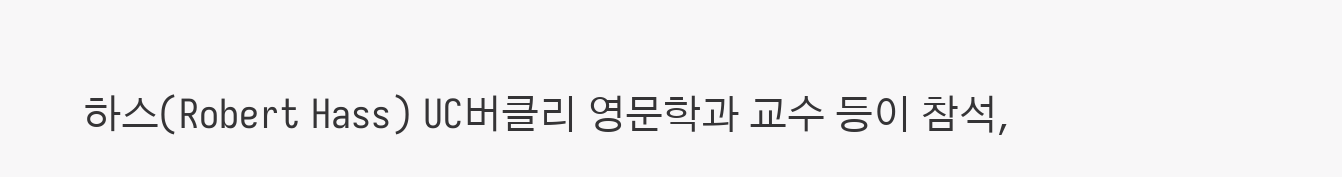하스(Robert Hass) UC버클리 영문학과 교수 등이 참석,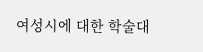여성시에 대한 학술대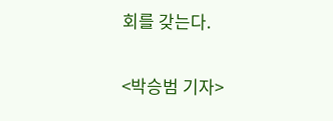회를 갖는다.

<박승범 기자>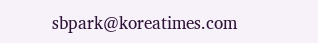sbpark@koreatimes.com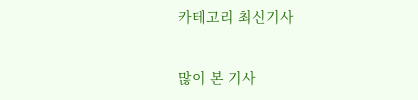카테고리 최신기사

많이 본 기사